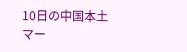10日の中国本土マー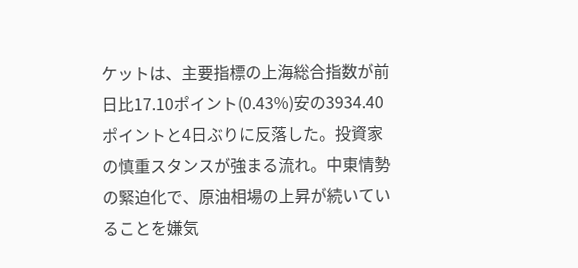ケットは、主要指標の上海総合指数が前日比17.10ポイント(0.43%)安の3934.40ポイントと4日ぶりに反落した。投資家の慎重スタンスが強まる流れ。中東情勢の緊迫化で、原油相場の上昇が続いていることを嫌気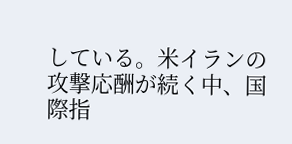している。米イランの攻撃応酬が続く中、国際指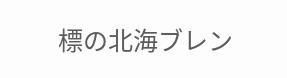標の北海ブレン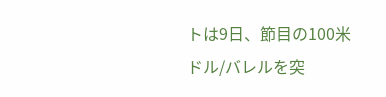トは9日、節目の100米ドル/バレルを突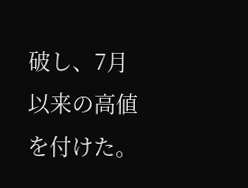破し、7月以来の高値を付けた。